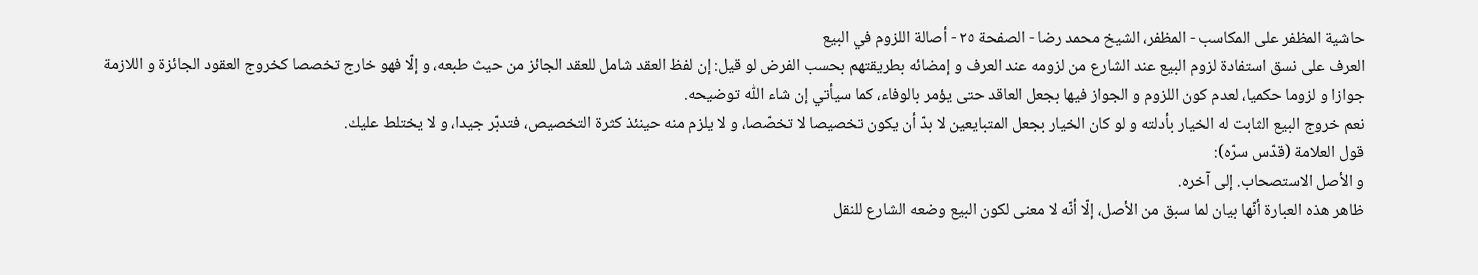حاشية المظفر على المكاسب - المظفر، الشيخ محمد رضا - الصفحة ٢٥ - أصالة اللزوم في البيع
العرف على نسق استفادة لزوم البيع عند الشارع من لزومه عند العرف و إمضائه بطريقتهم بحسب الفرض لو قيل: إن لفظ العقد شامل للعقد الجائز من حيث طبعه، و إلّا فهو خارج تخصصا كخروج العقود الجائزة و اللازمة جوازا و لزوما حكميا، لعدم كون اللزوم و الجواز فيها بجعل العاقد حتى يؤمر بالوفاء، كما سيأتي إن شاء اللّٰه توضيحه.
نعم خروج البيع الثابت له الخيار بأدلته و لو كان الخيار بجعل المتبايعين لا بدّ أن يكون تخصيصا لا تخصّصا، و لا يلزم منه حينئذ كثرة التخصيص، فتدبّر جيدا، و لا يختلط عليك.
قول العلامة (قدّس سرّه):
و الأصل الاستصحاب. إلى آخره.
ظاهر هذه العبارة أنّها بيان لما سبق من الأصل، إلّا أنّه لا معنى لكون البيع وضعه الشارع للنقل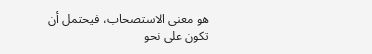هو معنى الاستصحاب، فيحتمل أن تكون على نحو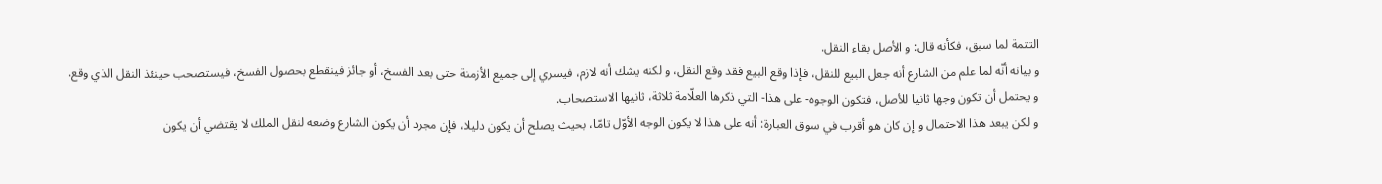التتمة لما سبق، فكأنه قال: و الأصل بقاء النقل.
و بيانه أنّه لما علم من الشارع أنه جعل البيع للنقل، فإذا وقع البيع فقد وقع النقل، و لكنه يشك أنه لازم، فيسري إلى جميع الأزمنة حتى بعد الفسخ، أو جائز فينقطع بحصول الفسخ، فيستصحب حينئذ النقل الذي وقع.
و يحتمل أن تكون وجها ثانيا للأصل، فتكون الوجوه- على هذا- التي ذكرها العلّامة ثلاثة، ثانيها الاستصحاب.
و لكن يبعد هذا الاحتمال و إن كان هو أقرب في سوق العبارة: أنه على هذا لا يكون الوجه الأوّل تامّا، بحيث يصلح أن يكون دليلا، فإن مجرد أن يكون الشارع وضعه لنقل الملك لا يقتضي أن يكون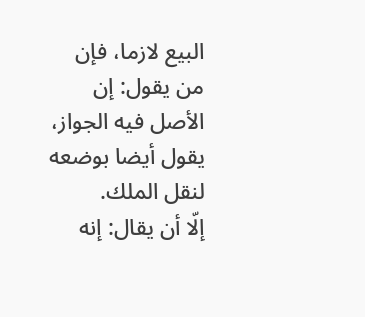البيع لازما، فإن من يقول: إن الأصل فيه الجواز، يقول أيضا بوضعه لنقل الملك.
إلّا أن يقال: إنه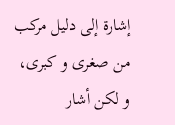إشارة إلى دليل مركب من صغرى و كبرى، و لكن أشار